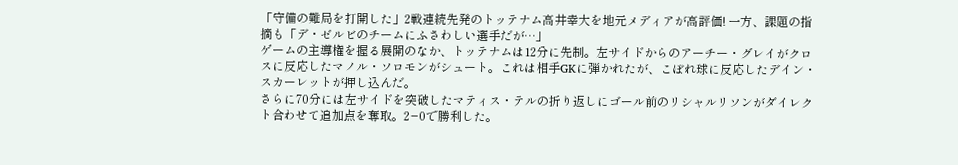「守備の難局を打開した」2戦連続先発のトッテナム高井幸大を地元メディアが高評価! 一方、課題の指摘も「デ・ゼルビのチームにふさわしい選手だが…」
ゲームの主導権を握る展開のなか、トッテナムは12分に先制。左サイドからのアーチー・グレイがクロスに反応したマノル・ソロモンがシュート。これは相手GKに弾かれたが、こぼれ球に反応したデイン・スカーレットが押し込んだ。
さらに70分には左サイドを突破したマティス・テルの折り返しにゴール前のリシャルリソンがダイレクト合わせて追加点を奪取。2−0で勝利した。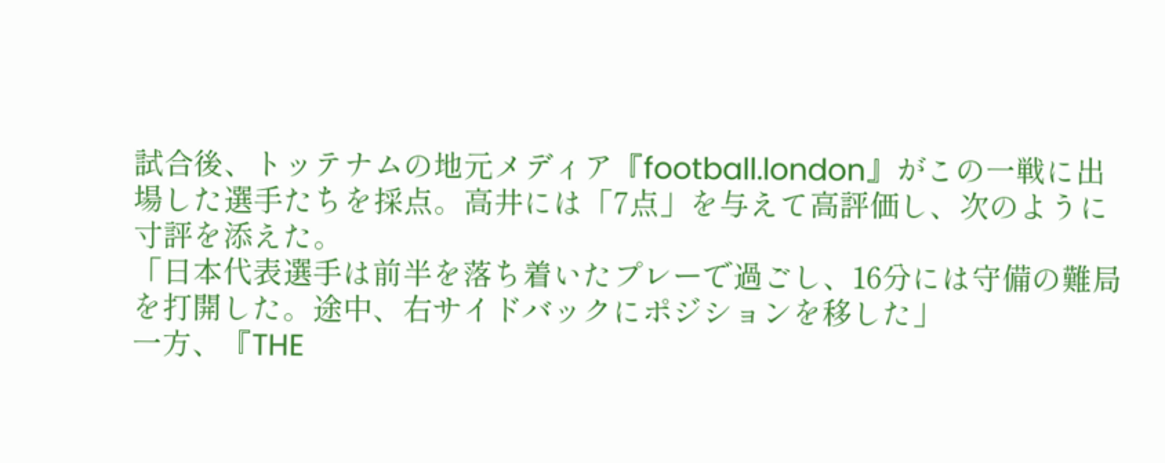試合後、トッテナムの地元メディア『football.london』がこの一戦に出場した選手たちを採点。高井には「7点」を与えて高評価し、次のように寸評を添えた。
「日本代表選手は前半を落ち着いたプレーで過ごし、16分には守備の難局を打開した。途中、右サイドバックにポジションを移した」
一方、『THE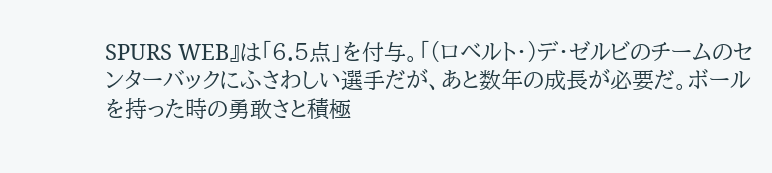SPURS WEB』は「6.5点」を付与。「(ロベルト・)デ・ゼルビのチームのセンターバックにふさわしい選手だが、あと数年の成長が必要だ。ボールを持った時の勇敢さと積極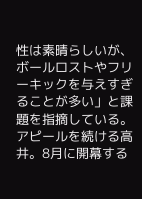性は素晴らしいが、ボールロストやフリーキックを与えすぎることが多い」と課題を指摘している。
アピールを続ける高井。8月に開幕する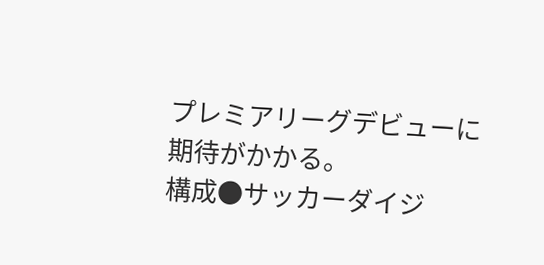プレミアリーグデビューに期待がかかる。
構成●サッカーダイジ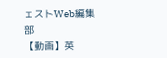ェストWeb編集部
【動画】英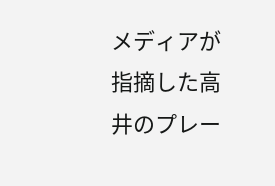メディアが指摘した高井のプレー